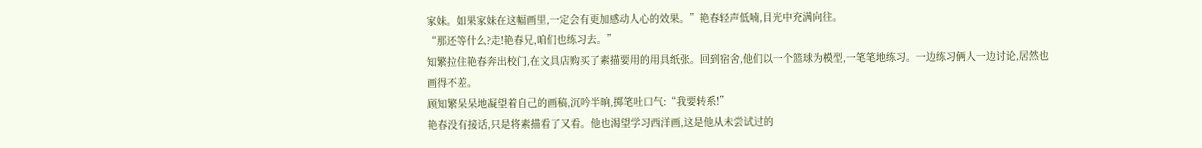家妹。如果家妹在这幅画里,一定会有更加感动人心的效果。”艳春轻声低喃,目光中充满向往。
“那还等什么?走!艳春兄,咱们也练习去。”
知繁拉住艳春奔出校门,在文具店购买了素描要用的用具纸张。回到宿舍,他们以一个篮球为模型,一笔笔地练习。一边练习俩人一边讨论,居然也画得不差。
顾知繁呆呆地凝望着自己的画稿,沉吟半晌,掷笔吐口气:“我要转系!”
艳春没有接话,只是将素描看了又看。他也渴望学习西洋画,这是他从未尝试过的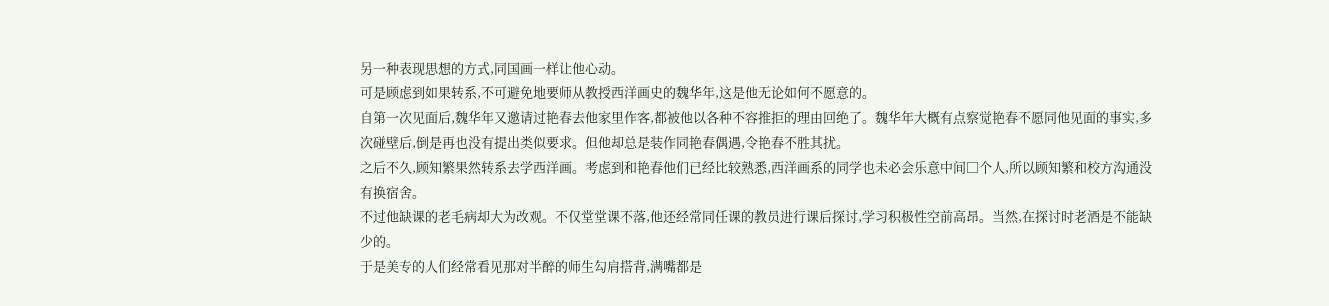另一种表现思想的方式,同国画一样让他心动。
可是顾虑到如果转系,不可避免地要师从教授西洋画史的魏华年,这是他无论如何不愿意的。
自第一次见面后,魏华年又邀请过艳春去他家里作客,都被他以各种不容推拒的理由回绝了。魏华年大概有点察觉艳春不愿同他见面的事实,多次碰壁后,倒是再也没有提出类似要求。但他却总是装作同艳春偶遇,令艳春不胜其扰。
之后不久,顾知繁果然转系去学西洋画。考虑到和艳春他们已经比较熟悉,西洋画系的同学也未必会乐意中间□个人,所以顾知繁和校方沟通没有换宿舍。
不过他缺课的老毛病却大为改观。不仅堂堂课不落,他还经常同任课的教员进行课后探讨,学习积极性空前高昂。当然,在探讨时老酒是不能缺少的。
于是美专的人们经常看见那对半醉的师生勾肩搭背,满嘴都是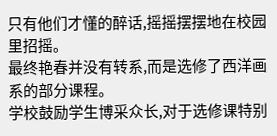只有他们才懂的醉话,摇摇摆摆地在校园里招摇。
最终艳春并没有转系,而是选修了西洋画系的部分课程。
学校鼓励学生博采众长,对于选修课特别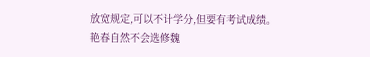放宽规定,可以不计学分,但要有考试成绩。
艳春自然不会选修魏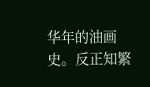华年的油画史。反正知繁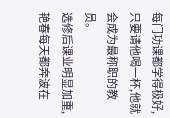每门功课都学得极好,只要请他喝一杯,他就会成为最称职的教员。
选修后课业明显加重,艳春每天都奔波在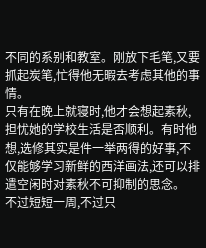不同的系别和教室。刚放下毛笔,又要抓起炭笔,忙得他无暇去考虑其他的事情。
只有在晚上就寝时,他才会想起素秋,担忧她的学校生活是否顺利。有时他想,选修其实是件一举两得的好事,不仅能够学习新鲜的西洋画法,还可以排遣空闲时对素秋不可抑制的思念。
不过短短一周,不过只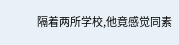隔着两所学校,他竟感觉同素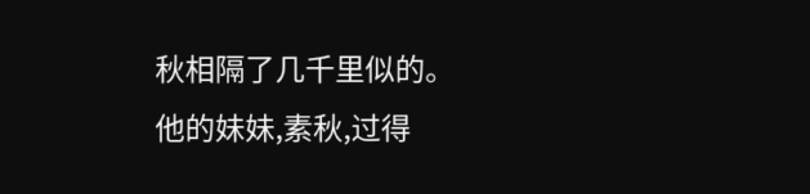秋相隔了几千里似的。
他的妹妹,素秋,过得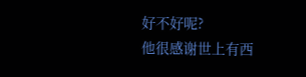好不好呢?
他很感谢世上有西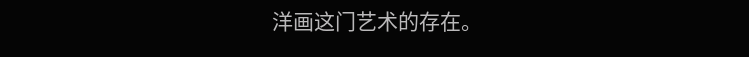洋画这门艺术的存在。